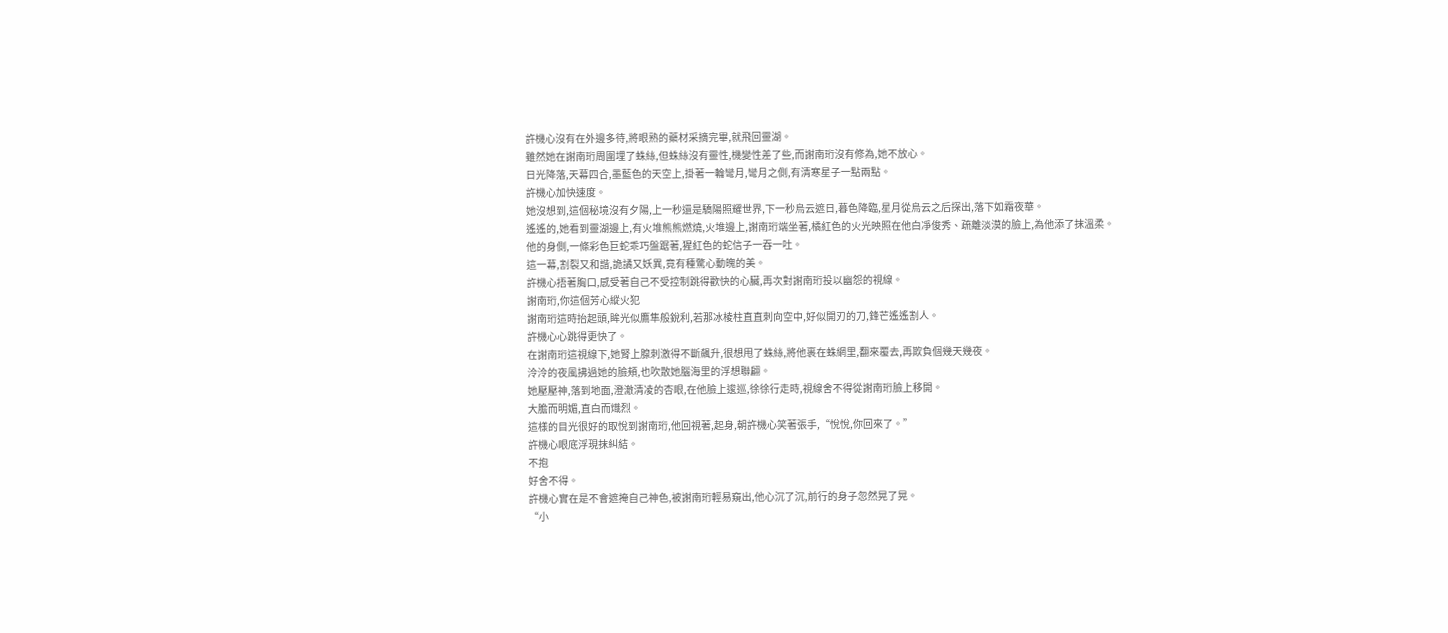許機心沒有在外邊多待,將眼熟的藥材采摘完畢,就飛回靈湖。
雖然她在謝南珩周圍埋了蛛絲,但蛛絲沒有靈性,機變性差了些,而謝南珩沒有修為,她不放心。
日光降落,天幕四合,墨藍色的天空上,掛著一輪彎月,彎月之側,有清寒星子一點兩點。
許機心加快速度。
她沒想到,這個秘境沒有夕陽,上一秒還是驕陽照耀世界,下一秒烏云遮日,暮色降臨,星月從烏云之后探出,落下如霜夜華。
遙遙的,她看到靈湖邊上,有火堆熊熊燃燒,火堆邊上,謝南珩端坐著,橘紅色的火光映照在他白凈俊秀、疏離淡漠的臉上,為他添了抹溫柔。
他的身側,一條彩色巨蛇乖巧盤踞著,猩紅色的蛇信子一吞一吐。
這一幕,割裂又和諧,詭譎又妖異,竟有種驚心動魄的美。
許機心捂著胸口,感受著自己不受控制跳得歡快的心臟,再次對謝南珩投以幽怨的視線。
謝南珩,你這個芳心縱火犯
謝南珩這時抬起頭,眸光似鷹隼般銳利,若那冰棱柱直直刺向空中,好似開刃的刀,鋒芒遙遙割人。
許機心心跳得更快了。
在謝南珩這視線下,她腎上腺刺激得不斷飆升,很想甩了蛛絲,將他裹在蛛網里,翻來覆去,再欺負個幾天幾夜。
泠泠的夜風拂過她的臉頰,也吹散她腦海里的浮想聯翩。
她壓壓神,落到地面,澄澈清凌的杏眼,在他臉上逡巡,徐徐行走時,視線舍不得從謝南珩臉上移開。
大膽而明媚,直白而熾烈。
這樣的目光很好的取悅到謝南珩,他回視著,起身,朝許機心笑著張手,“悅悅,你回來了。”
許機心眼底浮現抹糾結。
不抱
好舍不得。
許機心實在是不會遮掩自己神色,被謝南珩輕易窺出,他心沉了沉,前行的身子忽然晃了晃。
“小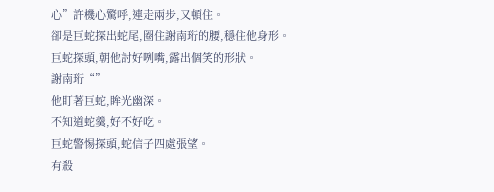心”許機心驚呼,連走兩步,又頓住。
卻是巨蛇探出蛇尾,圈住謝南珩的腰,穩住他身形。
巨蛇探頭,朝他討好咧嘴,露出個笑的形狀。
謝南珩“”
他盯著巨蛇,眸光幽深。
不知道蛇羹,好不好吃。
巨蛇警惕探頭,蛇信子四處張望。
有殺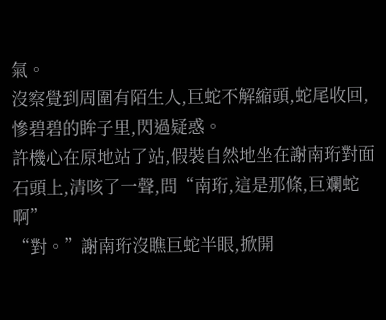氣。
沒察覺到周圍有陌生人,巨蛇不解縮頭,蛇尾收回,慘碧碧的眸子里,閃過疑惑。
許機心在原地站了站,假裝自然地坐在謝南珩對面石頭上,清咳了一聲,問“南珩,這是那條,巨斕蛇啊”
“對。”謝南珩沒瞧巨蛇半眼,掀開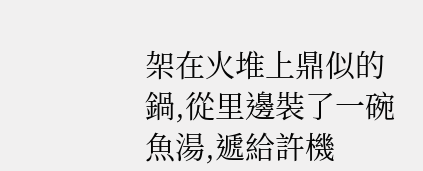架在火堆上鼎似的鍋,從里邊裝了一碗魚湯,遞給許機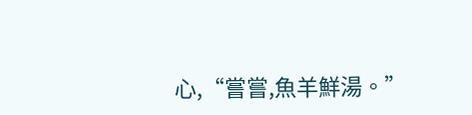心,“嘗嘗,魚羊鮮湯。”